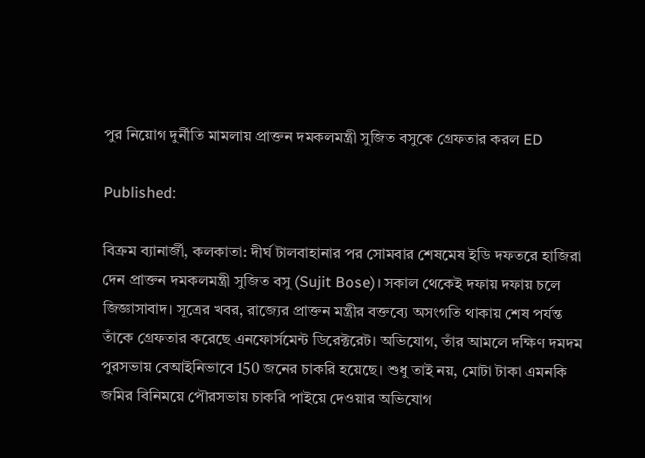পুর নিয়োগ দুর্নীতি মামলায় প্রাক্তন দমকলমন্ত্রী সুজিত বসুকে গ্রেফতার করল ED

Published:

বিক্রম ব্যানার্জী, কলকাতা: দীর্ঘ টালবাহানার পর সোমবার শেষমেষ ইডি দফতরে হাজিরা দেন প্রাক্তন দমকলমন্ত্রী সুজিত বসু (Sujit Bose)। সকাল থেকেই দফায় দফায় চলে জিজ্ঞাসাবাদ। সূত্রের খবর, রাজ্যের প্রাক্তন মন্ত্রীর বক্তব্যে অসংগতি থাকায় শেষ পর্যন্ত তাঁকে গ্রেফতার করেছে এনফোর্সমেন্ট ডিরেক্টরেট। অভিযোগ, তাঁর আমলে দক্ষিণ দমদম পুরসভায় বেআইনিভাবে 150 জনের চাকরি হয়েছে। শুধু তাই নয়, মোটা টাকা এমনকি জমির বিনিময়ে পৌরসভায় চাকরি পাইয়ে দেওয়ার অভিযোগ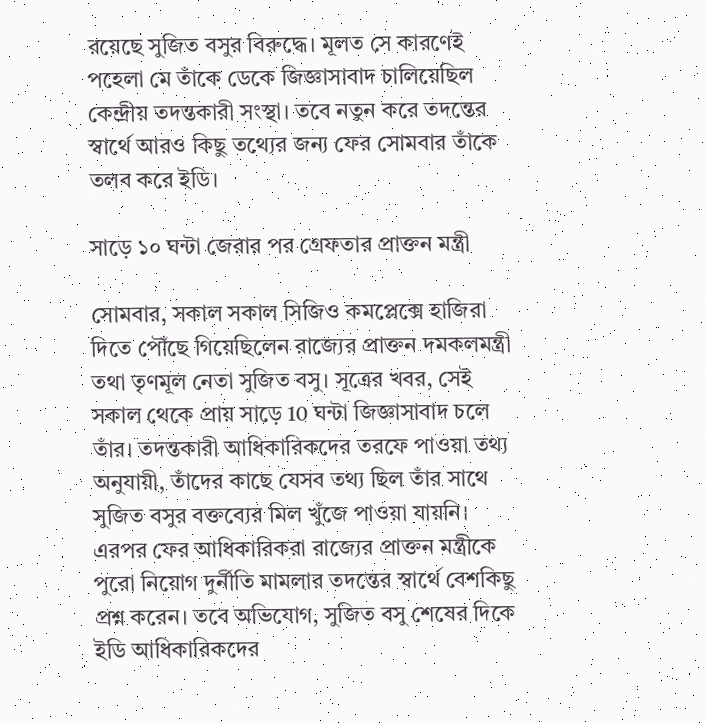রয়েছে সুজিত বসুর বিরুদ্ধে। মূলত সে কারণেই পহেলা মে তাঁকে ডেকে জিজ্ঞাসাবাদ চালিয়েছিল কেন্দ্রীয় তদন্তকারী সংস্থা। তবে নতুন করে তদন্তের স্বার্থে আরও কিছু তথ্যের জন্য ফের সোমবার তাঁকে তলব করে ইডি।

সাড়ে ১০ ঘন্টা জেরার পর গ্রেফতার প্রাক্তন মন্ত্রী

সোমবার, সকাল সকাল সিজিও কমপ্লেক্সে হাজিরা দিতে পৌঁছে গিয়েছিলেন রাজ্যের প্রাক্তন দমকলমন্ত্রী তথা তৃণমূল নেতা সুজিত বসু। সূত্রের খবর, সেই সকাল থেকে প্রায় সাড়ে 10 ঘন্টা জিজ্ঞাসাবাদ চলে তাঁর। তদন্তকারী আধিকারিকদের তরফে পাওয়া তথ্য অনুযায়ী, তাঁদের কাছে যেসব তথ্য ছিল তাঁর সাথে সুজিত বসুর বক্তব্যের মিল খুঁজে পাওয়া যায়নি। এরপর ফের আধিকারিকরা রাজ্যের প্রাক্তন মন্ত্রীকে পুরো নিয়োগ দুর্নীতি মামলার তদন্তের স্বার্থে বেশকিছু প্রশ্ন করেন। তবে অভিযোগ, সুজিত বসু শেষের দিকে ইডি আধিকারিকদের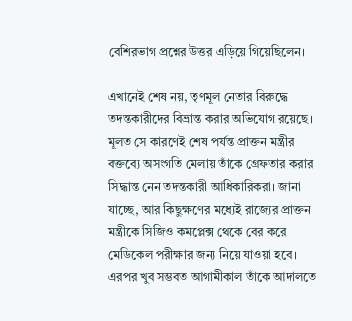বেশিরভাগ প্রশ্নের উত্তর এড়িয়ে গিয়েছিলেন।

এখানেই শেষ নয়, তৃণমূল নেতার বিরুদ্ধে তদন্তকারীদের বিভ্রান্ত করার অভিযোগ রয়েছে। মূলত সে কারণেই শেষ পর্যন্ত প্রাক্তন মন্ত্রীর বক্তব্যে অসংগতি মেলায় তাঁকে গ্রেফতার করার সিদ্ধান্ত নেন তদন্তকারী আধিকারিকরা। জানা যাচ্ছে, আর কিছুক্ষণের মধ্যেই রাজ্যের প্রাক্তন মন্ত্রীকে সিজিও কমপ্লেক্স থেকে বের করে মেডিকেল পরীক্ষার জন্য নিয়ে যাওয়া হবে। এরপর খুব সম্ভবত আগামীকাল তাঁকে আদালতে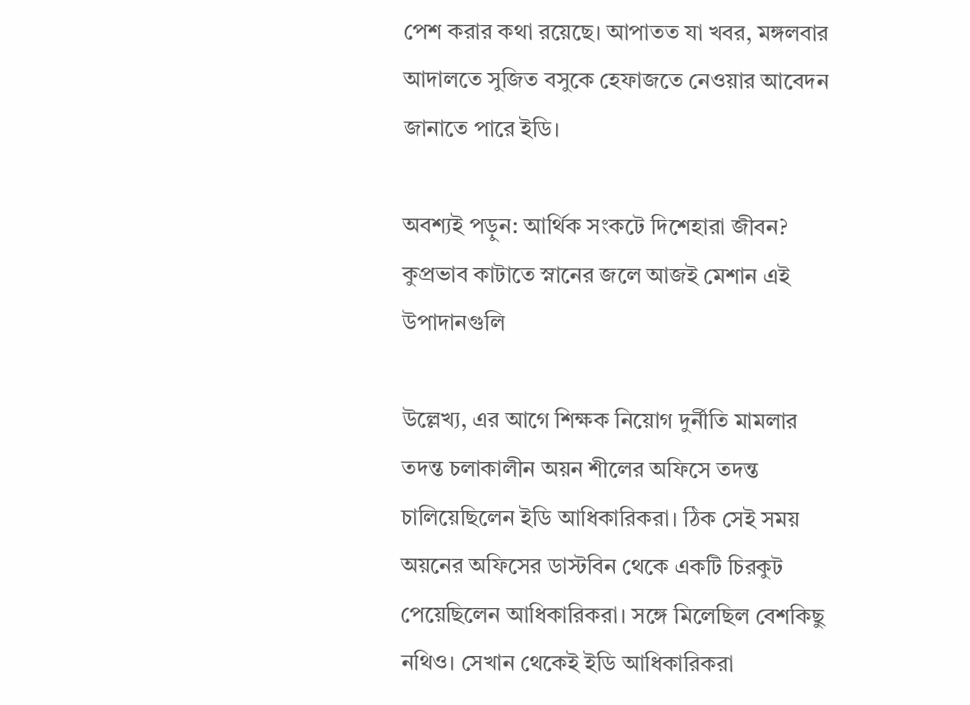পেশ করার কথা রয়েছে। আপাতত যা খবর, মঙ্গলবার আদালতে সুজিত বসুকে হেফাজতে নেওয়ার আবেদন জানাতে পারে ইডি।

অবশ্যই পড়ুন: আর্থিক সংকটে দিশেহারা জীবন? কুপ্রভাব কাটাতে স্নানের জলে আজই মেশান এই উপাদানগুলি

উল্লেখ্য, এর আগে শিক্ষক নিয়োগ দুর্নীতি মামলার তদন্ত চলাকালীন অয়ন শীলের অফিসে তদন্ত চালিয়েছিলেন ইডি আধিকারিকরা। ঠিক সেই সময় অয়নের অফিসের ডাস্টবিন থেকে একটি চিরকুট পেয়েছিলেন আধিকারিকরা। সঙ্গে মিলেছিল বেশকিছু নথিও। সেখান থেকেই ইডি আধিকারিকরা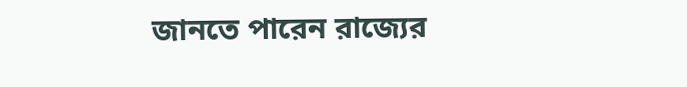জানতে পারেন রাজ্যের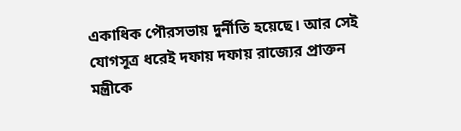একাধিক পৌরসভায় দুর্নীতি হয়েছে। আর সেই যোগসূত্র ধরেই দফায় দফায় রাজ্যের প্রাক্তন মন্ত্রীকে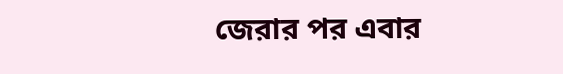জেরার পর এবার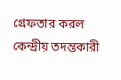গ্রেফতার করল কেন্দ্রীয় তদন্তকারী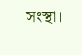সংস্থা।